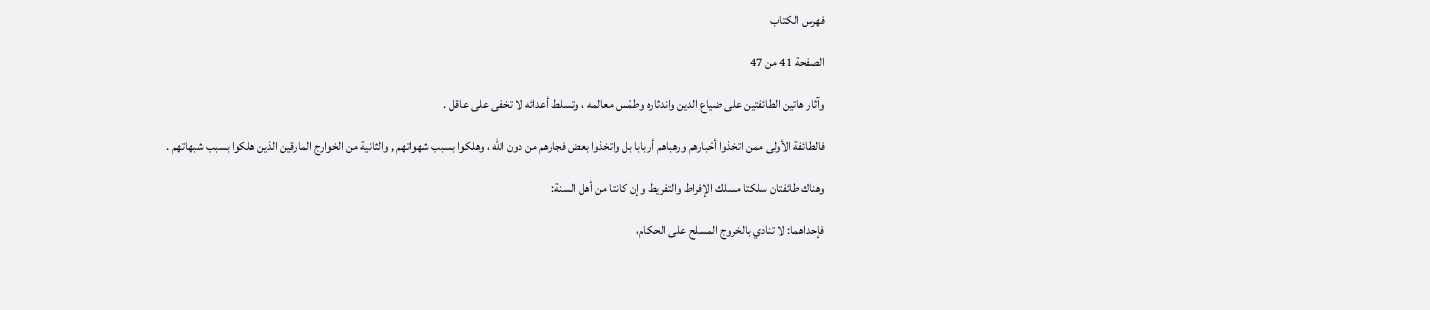فهرس الكتاب

الصفحة 41 من 47

وآثار هاتين الطائفتين على ضياع الدين واندثاره وطمْس معالمه ، وتسلط أعدائه لا تخفى على عاقل .

فالطائفة الأولى ممن اتخذوا أحْبارهم ورهباهم أربابا بل واتخذوا بعض فجارهم من دون الله ، وهلكوا بسبب شهواتهم , والثانية من الخوارج المارقين الذين هلكوا بسبب شبهاتهم .

وهناك طائفتان سلكتا مسلك الإفراط والتفريط وإن كانتا من أهل السنة:

فإحداهما: لا تنادي بالخروج المسلح على الحكام،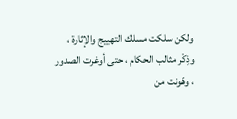ولكن سلكت مسلك التهييج والإثارة ، وذِكْر مثالب الحكام ، حتى أوغرت الصدور ، وهّونت من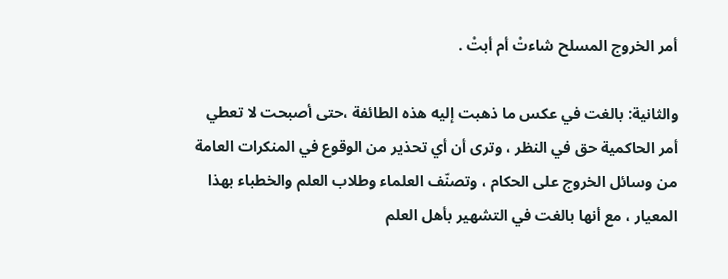أمر الخروج المسلح شاءتْ أم أبتْ .

والثانية: بالغت في عكس ما ذهبت إليه هذه الطائفة ،حتى أصبحت لا تعطي أمر الحاكمية حق في النظر ، وترى أن أي تحذير من الوقوع في المنكرات العامة من وسائل الخروج على الحكام ، وتصنّف العلماء وطلاب العلم والخطباء بهذا المعيار ، مع أنها بالغت في التشهير بأهل العلم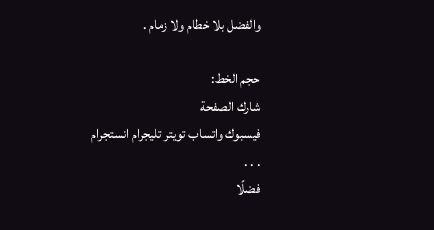والفضل بلا خطام ولا زمام .

حجم الخط:
شارك الصفحة
فيسبوك واتساب تويتر تليجرام انستجرام
. . .
فضلًا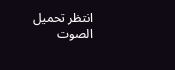انتظر تحميل الصوت